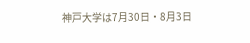神戸大学は7月30日・8月3日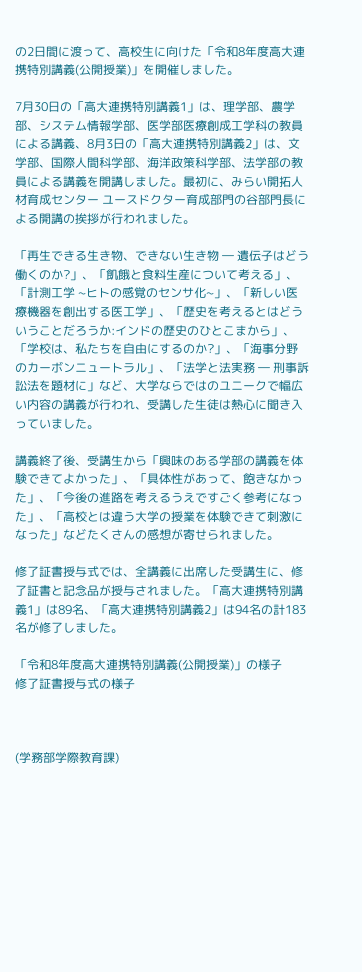の2日間に渡って、高校生に向けた「令和8年度高大連携特別講義(公開授業)」を開催しました。

7月30日の「高大連携特別講義1」は、理学部、農学部、システム情報学部、医学部医療創成工学科の教員による講義、8月3日の「高大連携特別講義2」は、文学部、国際人間科学部、海洋政策科学部、法学部の教員による講義を開講しました。最初に、みらい開拓人材育成センター ユースドクター育成部門の谷部門長による開講の挨拶が行われました。

「再生できる生き物、できない生き物 ― 遺伝子はどう働くのか?」、「飢餓と食料生産について考える」、「計測工学 ~ヒトの感覚のセンサ化~」、「新しい医療機器を創出する医工学」、「歴史を考えるとはどういうことだろうか:インドの歴史のひとこまから」、「学校は、私たちを自由にするのか?」、「海事分野のカーボンニュートラル」、「法学と法実務 ― 刑事訴訟法を題材に」など、大学ならではのユニークで幅広い内容の講義が行われ、受講した生徒は熱心に聞き入っていました。

講義終了後、受講生から「興味のある学部の講義を体験できてよかった」、「具体性があって、飽きなかった」、「今後の進路を考えるうえですごく参考になった」、「高校とは違う大学の授業を体験できて刺激になった」などたくさんの感想が寄せられました。

修了証書授与式では、全講義に出席した受講生に、修了証書と記念品が授与されました。「高大連携特別講義1」は89名、「高大連携特別講義2」は94名の計183名が修了しました。

「令和8年度高大連携特別講義(公開授業)」の様子
修了証書授与式の様子



(学務部学際教育課)